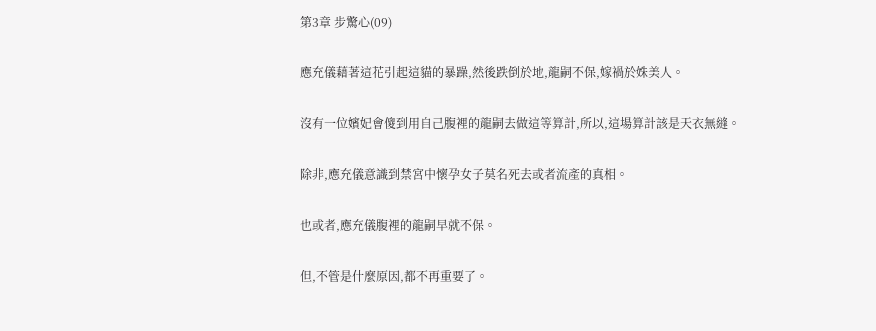第3章 步驚心(09)

應充儀藉著這花引起這貓的暴躁,然後跌倒於地,龍嗣不保,嫁禍於姝美人。

沒有一位嬪妃會傻到用自己腹裡的龍嗣去做這等算計,所以,這場算計該是天衣無縫。

除非,應充儀意識到禁宮中懷孕女子莫名死去或者流產的真相。

也或者,應充儀腹裡的龍嗣早就不保。

但,不管是什麼原因,都不再重要了。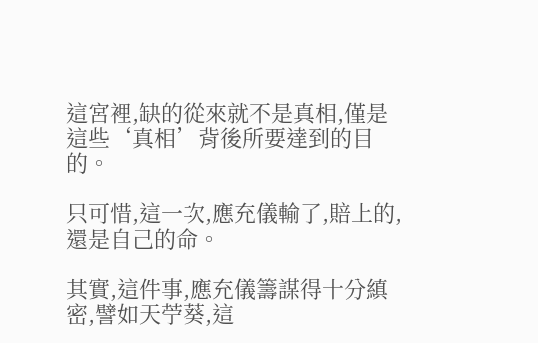這宮裡,缺的從來就不是真相,僅是這些‘真相’背後所要達到的目的。

只可惜,這一次,應充儀輸了,賠上的,還是自己的命。

其實,這件事,應充儀籌謀得十分縝密,譬如天苧葵,這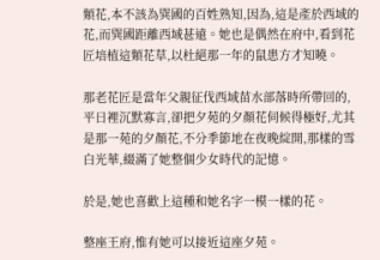類花,本不該為巽國的百姓熟知,因為,這是產於西域的花,而巽國距離西域甚遠。她也是偶然在府中,看到花匠培植這類花草,以杜絕那一年的鼠患方才知曉。

那老花匠是當年父親征伐西域苗水部落時所帶回的,平日裡沉默寡言,卻把夕苑的夕顏花伺候得極好,尤其是那一苑的夕顏花,不分季節地在夜晚綻開,那樣的雪白光華,綴滿了她整個少女時代的記憶。

於是,她也喜歡上這種和她名字一模一樣的花。

整座王府,惟有她可以接近這座夕苑。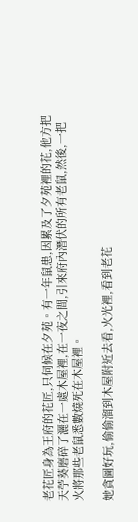老花匠身為王府的花匠,只伺候在夕苑。有一年鼠患,因累及了夕苑裡的花,他方把天苧葵磨碎了灑在一處木屋裡,在一夜之間,引來府內潛伏的所有老鼠,然後,一把火將那些老鼠悉數燒死在木屋裡。

她貪圖好玩,偷偷溜到木屋附近去看,火光裡,看到老花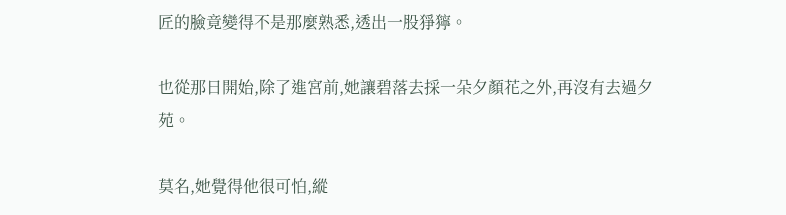匠的臉竟變得不是那麼熟悉,透出一股猙獰。

也從那日開始,除了進宮前,她讓碧落去採一朵夕顏花之外,再沒有去過夕苑。

莫名,她覺得他很可怕,縱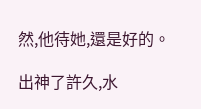然,他待她,還是好的。

出神了許久,水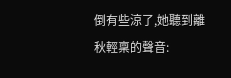倒有些涼了,她聽到離秋輕稟的聲音: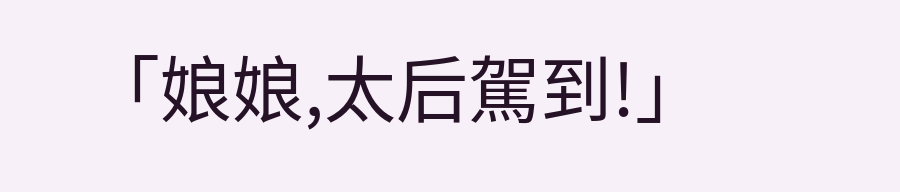「娘娘,太后駕到!」